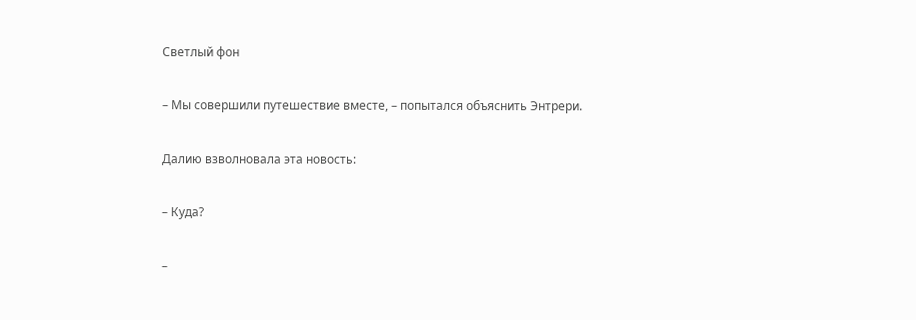Светлый фон

– Мы совершили путешествие вместе, – попытался объяснить Энтрери.

Далию взволновала эта новость:

– Куда?

–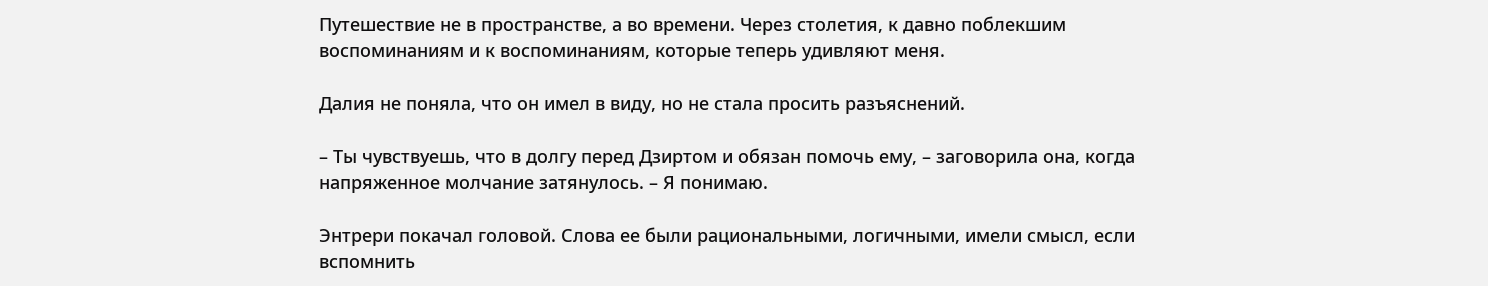Путешествие не в пространстве, а во времени. Через столетия, к давно поблекшим воспоминаниям и к воспоминаниям, которые теперь удивляют меня.

Далия не поняла, что он имел в виду, но не стала просить разъяснений.

– Ты чувствуешь, что в долгу перед Дзиртом и обязан помочь ему, – заговорила она, когда напряженное молчание затянулось. – Я понимаю.

Энтрери покачал головой. Слова ее были рациональными, логичными, имели смысл, если вспомнить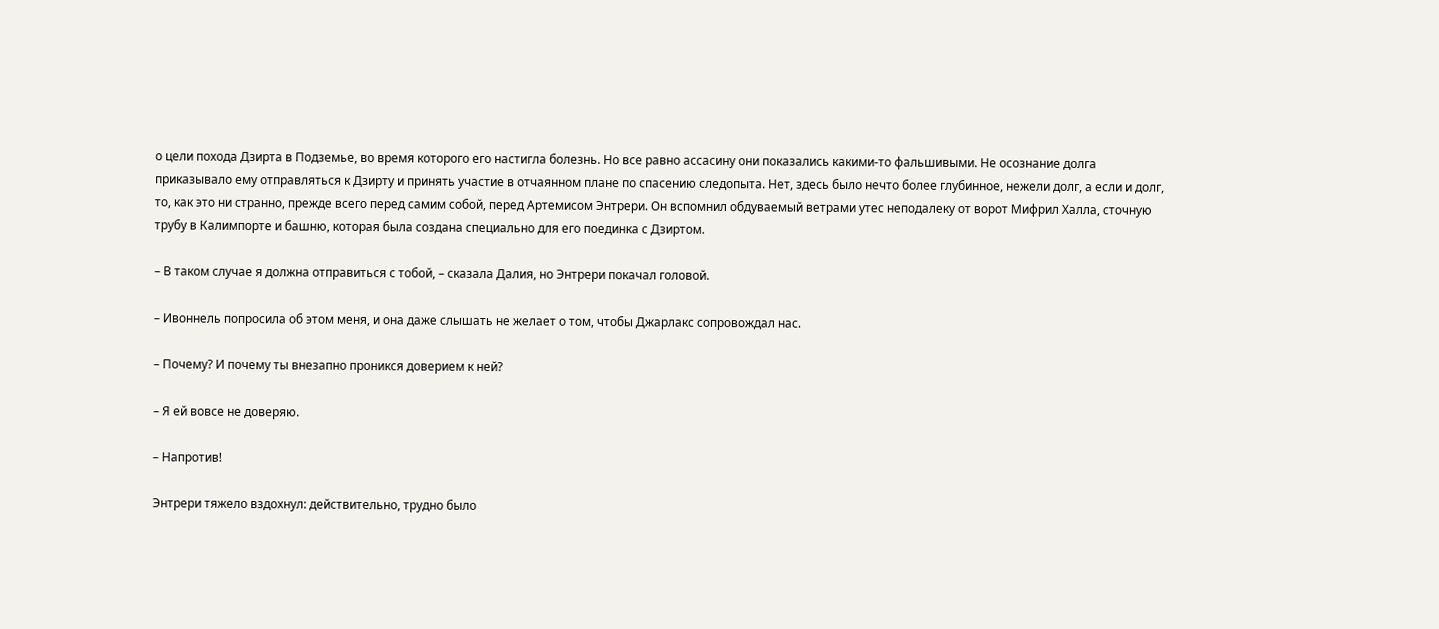о цели похода Дзирта в Подземье, во время которого его настигла болезнь. Но все равно ассасину они показались какими-то фальшивыми. Не осознание долга приказывало ему отправляться к Дзирту и принять участие в отчаянном плане по спасению следопыта. Нет, здесь было нечто более глубинное, нежели долг, а если и долг, то, как это ни странно, прежде всего перед самим собой, перед Артемисом Энтрери. Он вспомнил обдуваемый ветрами утес неподалеку от ворот Мифрил Халла, сточную трубу в Калимпорте и башню, которая была создана специально для его поединка с Дзиртом.

– В таком случае я должна отправиться с тобой, – сказала Далия, но Энтрери покачал головой.

– Ивоннель попросила об этом меня, и она даже слышать не желает о том, чтобы Джарлакс сопровождал нас.

– Почему? И почему ты внезапно проникся доверием к ней?

– Я ей вовсе не доверяю.

– Напротив!

Энтрери тяжело вздохнул: действительно, трудно было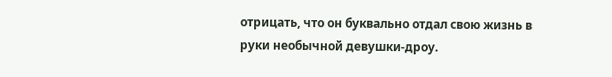отрицать, что он буквально отдал свою жизнь в руки необычной девушки-дроу.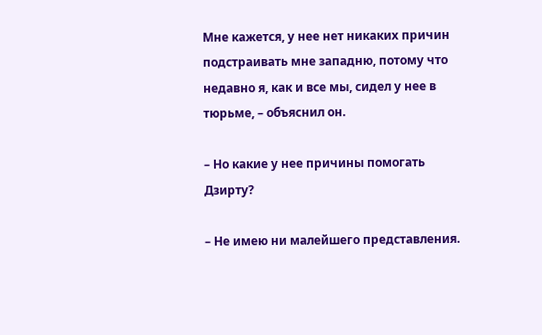Мне кажется, у нее нет никаких причин подстраивать мне западню, потому что недавно я, как и все мы, сидел у нее в тюрьме, – объяснил он.

– Но какие у нее причины помогать Дзирту?

– Не имею ни малейшего представления.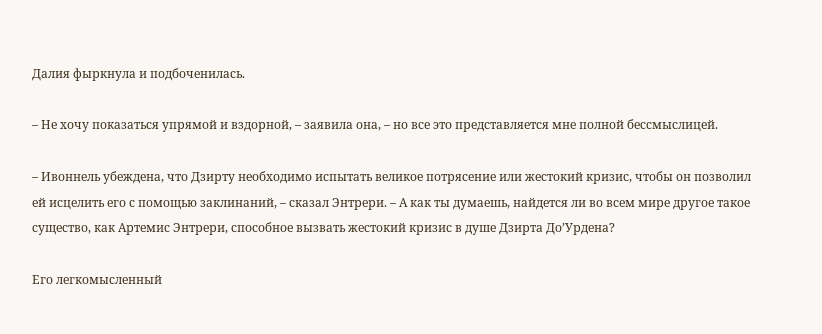Далия фыркнула и подбоченилась.

– Не хочу показаться упрямой и вздорной, – заявила она, – но все это представляется мне полной бессмыслицей.

– Ивоннель убеждена, что Дзирту необходимо испытать великое потрясение или жестокий кризис, чтобы он позволил ей исцелить его с помощью заклинаний, – сказал Энтрери. – А как ты думаешь, найдется ли во всем мире другое такое существо, как Артемис Энтрери, способное вызвать жестокий кризис в душе Дзирта До’Урдена?

Его легкомысленный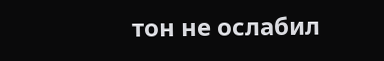тон не ослабил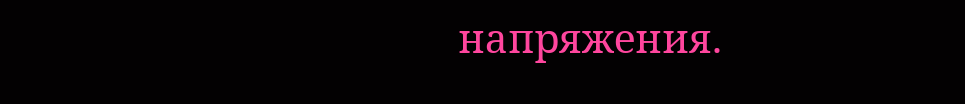напряжения.